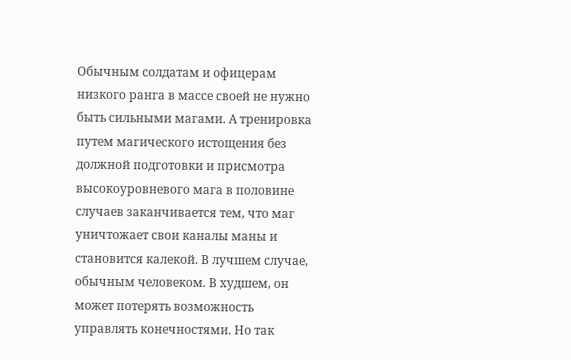Обычным солдатам и офицерам низкого ранга в массе своей не нужно быть сильными магами. А тренировка путем магического истощения без должной подготовки и присмотра высокоуровневого мага в половине случаев заканчивается тем, что маг уничтожает свои каналы маны и становится калекой. В лучшем случае, обычным человеком. В худшем, он может потерять возможность управлять конечностями. Но так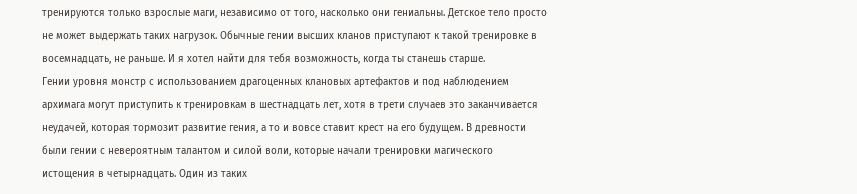тренируются только взрослые маги, независимо от того, насколько они гениальны. Детское тело просто не может выдержать таких нагрузок. Обычные гении высших кланов приступают к такой тренировке в восемнадцать, не раньше. И я хотел найти для тебя возможность, когда ты станешь старше.
Гении уровня монстр с использованием драгоценных клановых артефактов и под наблюдением архимага могут приступить к тренировкам в шестнадцать лет, хотя в трети случаев это заканчивается неудачей, которая тормозит развитие гения, а то и вовсе ставит крест на его будущем. В древности были гении с невероятным талантом и силой воли, которые начали тренировки магического истощения в четырнадцать. Один из таких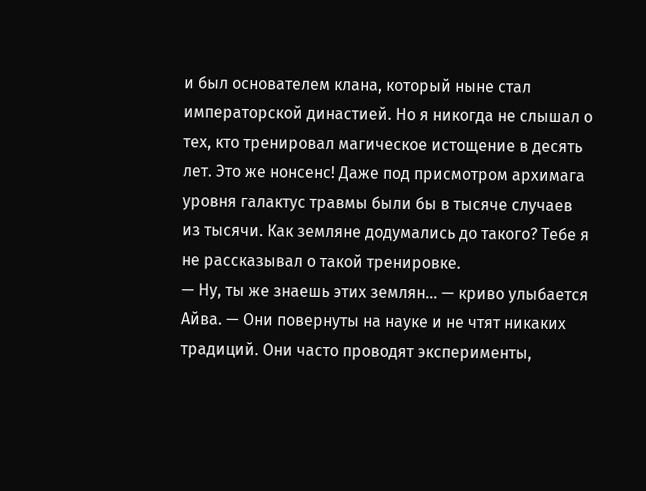и был основателем клана, который ныне стал императорской династией. Но я никогда не слышал о тех, кто тренировал магическое истощение в десять лет. Это же нонсенс! Даже под присмотром архимага уровня галактус травмы были бы в тысяче случаев из тысячи. Как земляне додумались до такого? Тебе я не рассказывал о такой тренировке.
— Ну, ты же знаешь этих землян… — криво улыбается Айва. — Они повернуты на науке и не чтят никаких традиций. Они часто проводят эксперименты,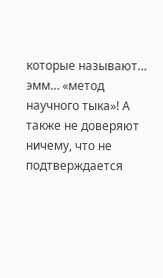которые называют… эмм… «метод научного тыка»! А также не доверяют ничему, что не подтверждается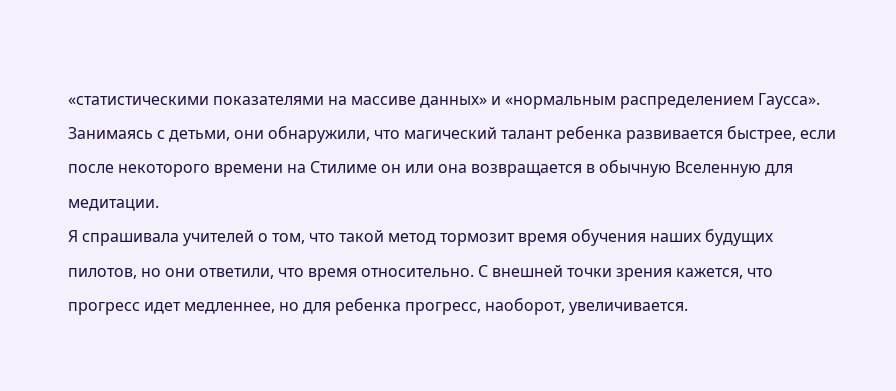«статистическими показателями на массиве данных» и «нормальным распределением Гаусса». Занимаясь с детьми, они обнаружили, что магический талант ребенка развивается быстрее, если после некоторого времени на Стилиме он или она возвращается в обычную Вселенную для медитации.
Я спрашивала учителей о том, что такой метод тормозит время обучения наших будущих пилотов, но они ответили, что время относительно. С внешней точки зрения кажется, что прогресс идет медленнее, но для ребенка прогресс, наоборот, увеличивается.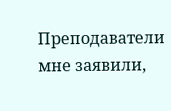Преподаватели мне заявили,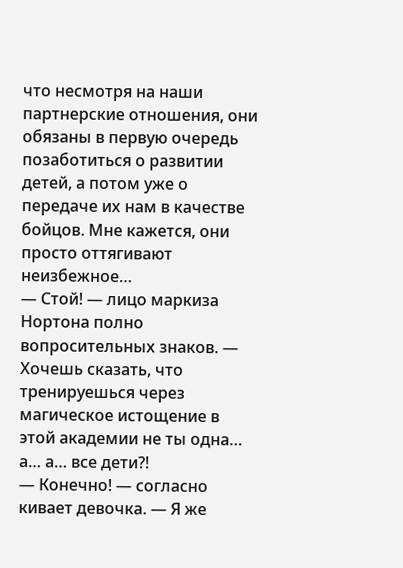что несмотря на наши партнерские отношения, они обязаны в первую очередь позаботиться о развитии детей, а потом уже о передаче их нам в качестве бойцов. Мне кажется, они просто оттягивают неизбежное…
— Стой! — лицо маркиза Нортона полно вопросительных знаков. — Хочешь сказать, что тренируешься через магическое истощение в этой академии не ты одна… а… а… все дети⁈
— Конечно! — согласно кивает девочка. — Я же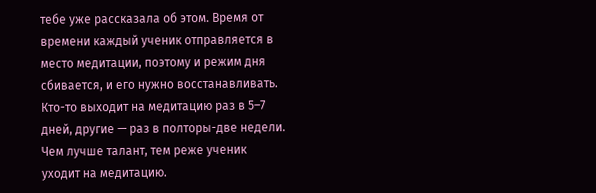тебе уже рассказала об этом. Время от времени каждый ученик отправляется в место медитации, поэтому и режим дня сбивается, и его нужно восстанавливать. Кто-то выходит на медитацию раз в 5–7 дней, другие — раз в полторы-две недели. Чем лучше талант, тем реже ученик уходит на медитацию.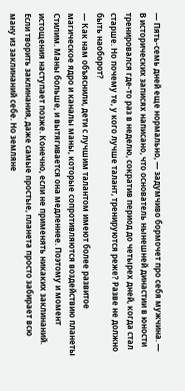— Пять-семь дней еще нормально, — задумчиво бормочет про себя мужчина. — В исторических записях написано, что основатель нынешней династии в юности тренировался где-то раз в неделю, сократив период до четырех дней, когда стал старше. Но почему те, у кого лучше талант, тренируются реже? Разве не должно быть наоборот?
— Как нам объяснили, дети с лучшим талантом имеют более развитое магическое ядро и каналы маны, которые сопротивляются воздействию планеты Стилим. Маны больше, и вытягивается она медленнее. Поэтому и момент истощения наступает позже. Конечно, если не применять никаких заклинаний. Если творить заклинания, даже самые простые, планета просто забирает всю ману из заклинаний себе. Но земляне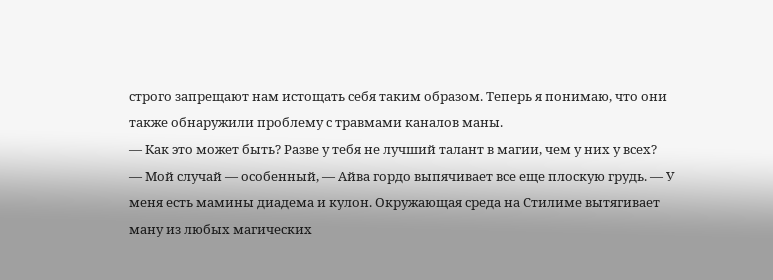строго запрещают нам истощать себя таким образом. Теперь я понимаю, что они также обнаружили проблему с травмами каналов маны.
— Как это может быть? Разве у тебя не лучший талант в магии, чем у них у всех?
— Мой случай — особенный, — Айва гордо выпячивает все еще плоскую грудь. — У меня есть мамины диадема и кулон. Окружающая среда на Стилиме вытягивает ману из любых магических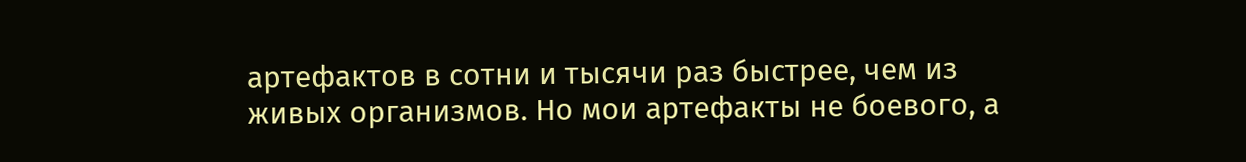артефактов в сотни и тысячи раз быстрее, чем из живых организмов. Но мои артефакты не боевого, а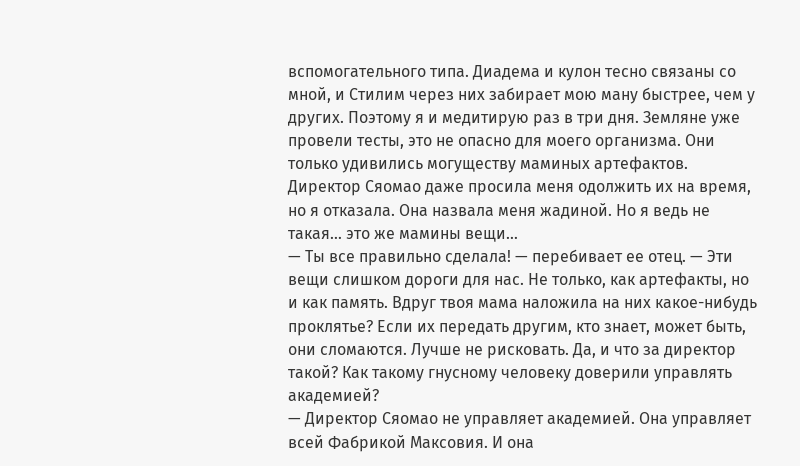вспомогательного типа. Диадема и кулон тесно связаны со мной, и Стилим через них забирает мою ману быстрее, чем у других. Поэтому я и медитирую раз в три дня. Земляне уже провели тесты, это не опасно для моего организма. Они только удивились могуществу маминых артефактов. Директор Сяомао даже просила меня одолжить их на время, но я отказала. Она назвала меня жадиной. Но я ведь не такая… это же мамины вещи…
— Ты все правильно сделала! — перебивает ее отец. — Эти вещи слишком дороги для нас. Не только, как артефакты, но и как память. Вдруг твоя мама наложила на них какое-нибудь проклятье? Если их передать другим, кто знает, может быть, они сломаются. Лучше не рисковать. Да, и что за директор такой? Как такому гнусному человеку доверили управлять академией?
— Директор Сяомао не управляет академией. Она управляет всей Фабрикой Максовия. И она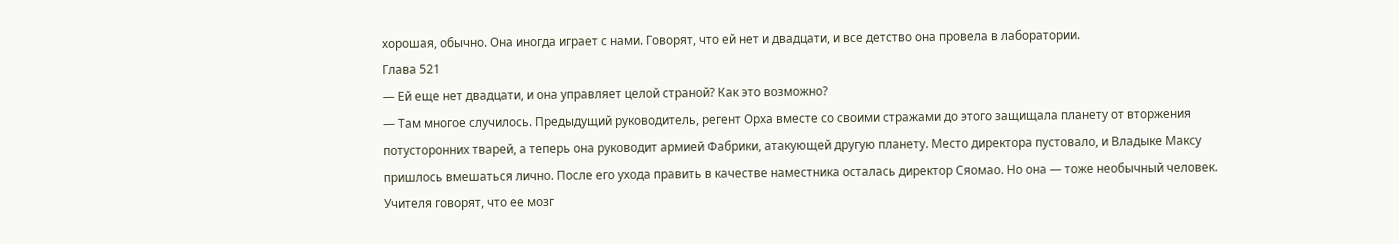хорошая, обычно. Она иногда играет с нами. Говорят, что ей нет и двадцати, и все детство она провела в лаборатории.
Глава 521
— Ей еще нет двадцати, и она управляет целой страной? Как это возможно?
— Там многое случилось. Предыдущий руководитель, регент Орха вместе со своими стражами до этого защищала планету от вторжения потусторонних тварей, а теперь она руководит армией Фабрики, атакующей другую планету. Место директора пустовало, и Владыке Максу пришлось вмешаться лично. После его ухода править в качестве наместника осталась директор Сяомао. Но она — тоже необычный человек. Учителя говорят, что ее мозг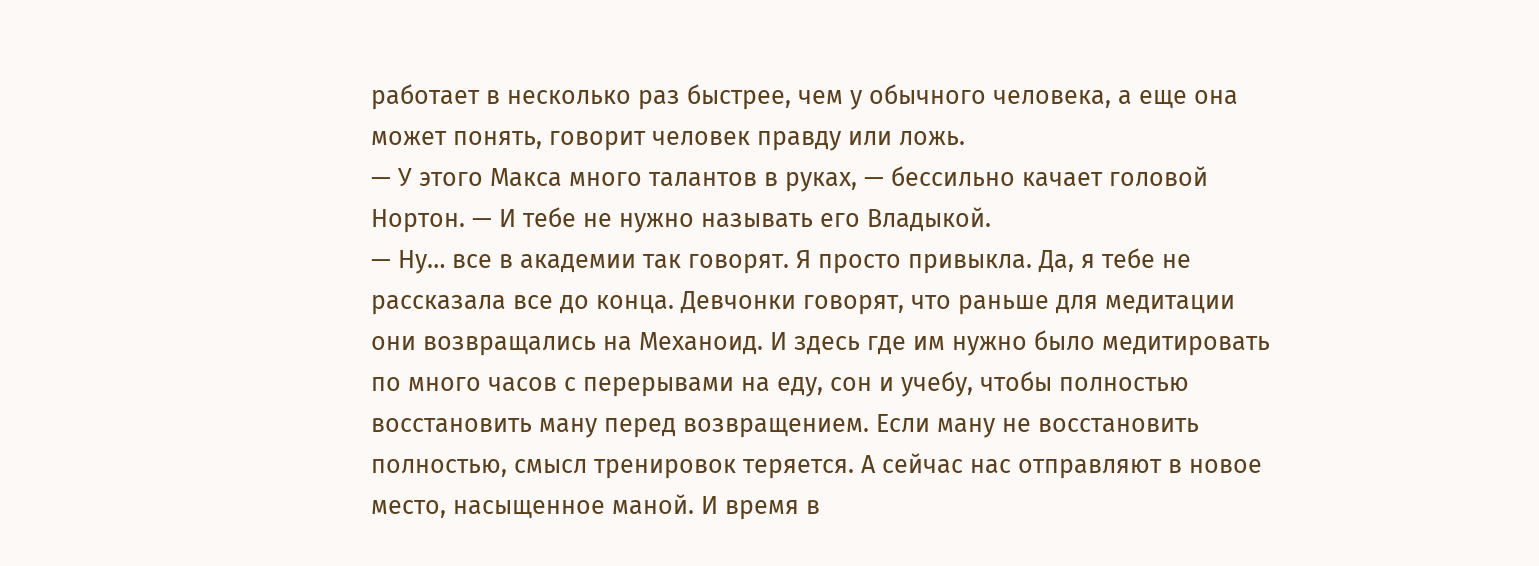работает в несколько раз быстрее, чем у обычного человека, а еще она может понять, говорит человек правду или ложь.
— У этого Макса много талантов в руках, — бессильно качает головой Нортон. — И тебе не нужно называть его Владыкой.
— Ну… все в академии так говорят. Я просто привыкла. Да, я тебе не рассказала все до конца. Девчонки говорят, что раньше для медитации они возвращались на Механоид. И здесь где им нужно было медитировать по много часов с перерывами на еду, сон и учебу, чтобы полностью восстановить ману перед возвращением. Если ману не восстановить полностью, смысл тренировок теряется. А сейчас нас отправляют в новое место, насыщенное маной. И время в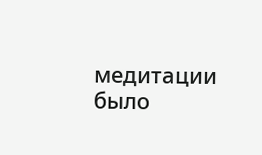медитации было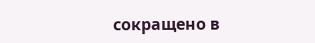сокращено в